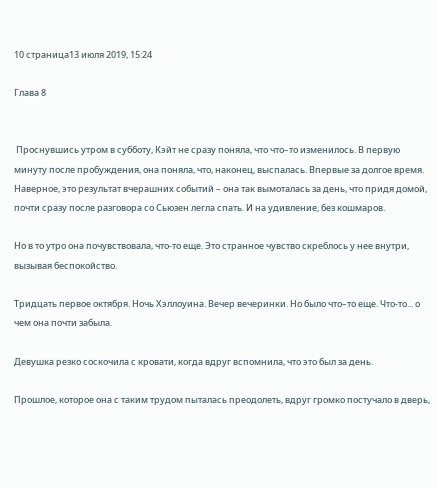10 страница13 июля 2019, 15:24

Глава 8


 Проснувшись утром в субботу, Кэйт не сразу поняла, что что–то изменилось. В первую минуту после пробуждения, она поняла, что, наконец, выспалась. Впервые за долгое время. Наверное, это результат вчерашних событий – она так вымоталась за день, что придя домой, почти сразу после разговора со Сьюзен легла спать. И на удивление, без кошмаров.

Но в то утро она почувствовала, что-то еще. Это странное чувство скреблось у нее внутри, вызывая беспокойство.

Тридцать первое октября. Ночь Хэллоуина. Вечер вечеринки. Но было что–то еще. Что-то... о чем она почти забыла.

Девушка резко соскочила с кровати, когда вдруг вспомнила, что это был за день.

Прошлое, которое она с таким трудом пыталась преодолеть, вдруг громко постучало в дверь,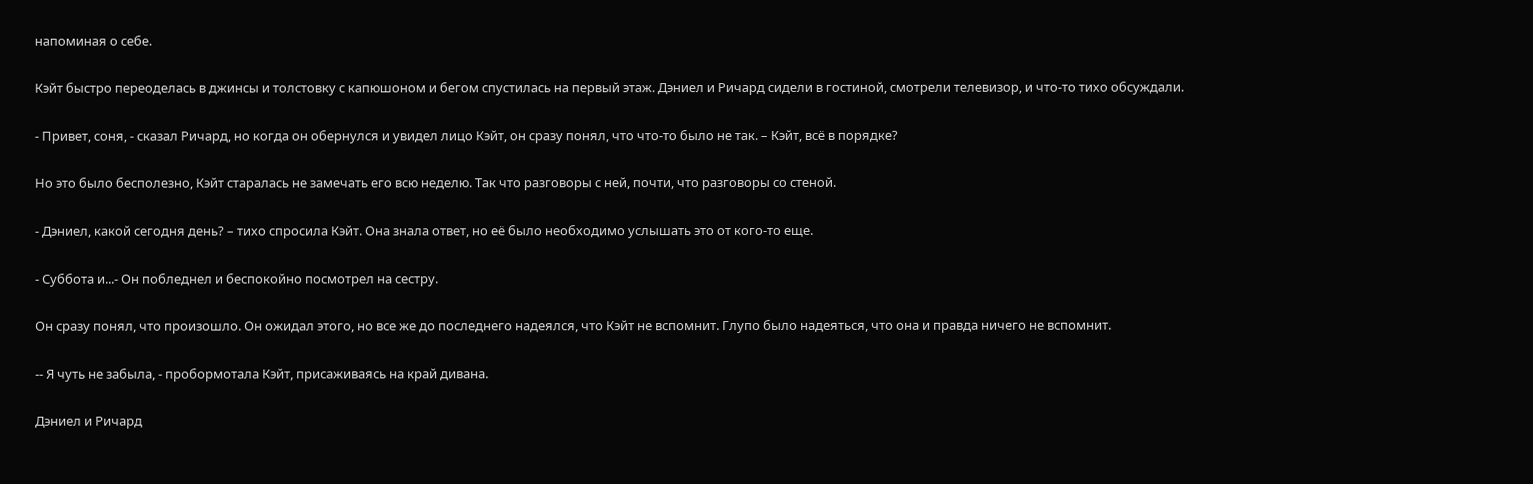напоминая о себе.

Кэйт быстро переоделась в джинсы и толстовку с капюшоном и бегом спустилась на первый этаж. Дэниел и Ричард сидели в гостиной, смотрели телевизор, и что-то тихо обсуждали.

- Привет, соня, - сказал Ричард, но когда он обернулся и увидел лицо Кэйт, он сразу понял, что что-то было не так. – Кэйт, всё в порядке?

Но это было бесполезно, Кэйт старалась не замечать его всю неделю. Так что разговоры с ней, почти, что разговоры со стеной.

- Дэниел, какой сегодня день? – тихо спросила Кэйт. Она знала ответ, но её было необходимо услышать это от кого-то еще.

- Суббота и...- Он побледнел и беспокойно посмотрел на сестру.

Он сразу понял, что произошло. Он ожидал этого, но все же до последнего надеялся, что Кэйт не вспомнит. Глупо было надеяться, что она и правда ничего не вспомнит.

-- Я чуть не забыла, - пробормотала Кэйт, присаживаясь на край дивана.

Дэниел и Ричард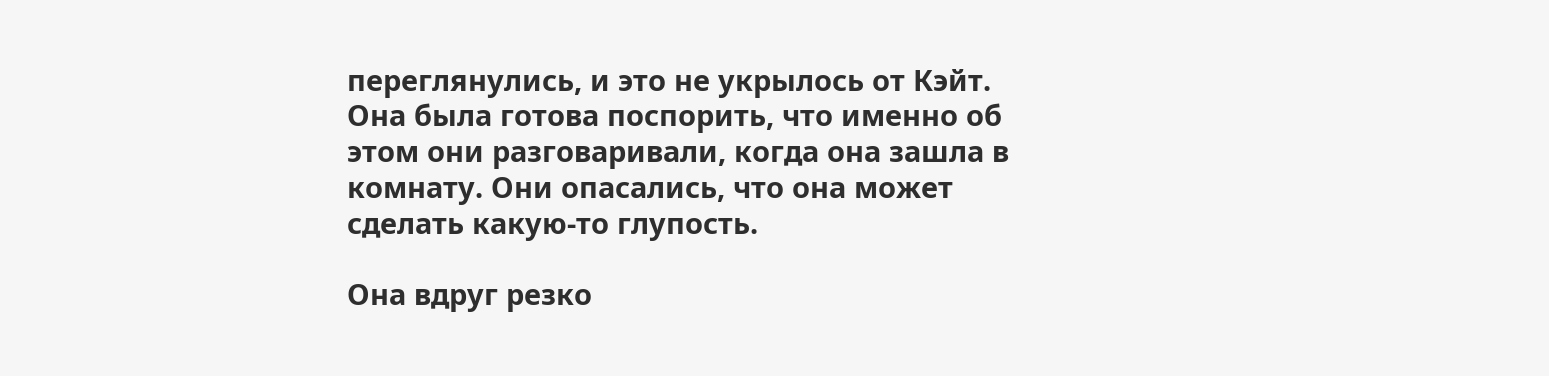переглянулись, и это не укрылось от Кэйт. Она была готова поспорить, что именно об этом они разговаривали, когда она зашла в комнату. Они опасались, что она может сделать какую-то глупость.

Она вдруг резко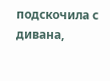подскочила с дивана,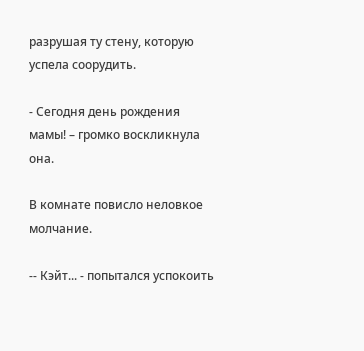разрушая ту стену, которую успела соорудить.

- Сегодня день рождения мамы! – громко воскликнула она.

В комнате повисло неловкое молчание.

-- Кэйт... - попытался успокоить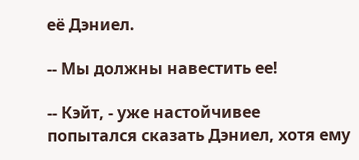её Дэниел.

-- Мы должны навестить ее!

-- Кэйт, - уже настойчивее попытался сказать Дэниел, хотя ему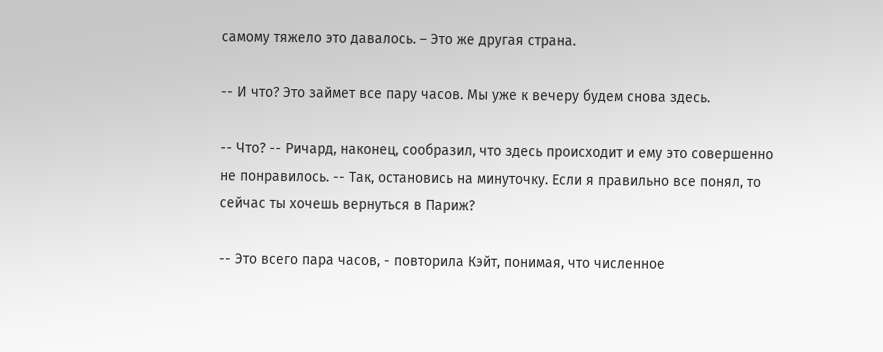самому тяжело это давалось. – Это же другая страна.

-- И что? Это займет все пару часов. Мы уже к вечеру будем снова здесь.

-- Что? -- Ричард, наконец, сообразил, что здесь происходит и ему это совершенно не понравилось. -- Так, остановись на минуточку. Если я правильно все понял, то сейчас ты хочешь вернуться в Париж?

-- Это всего пара часов, - повторила Кэйт, понимая, что численное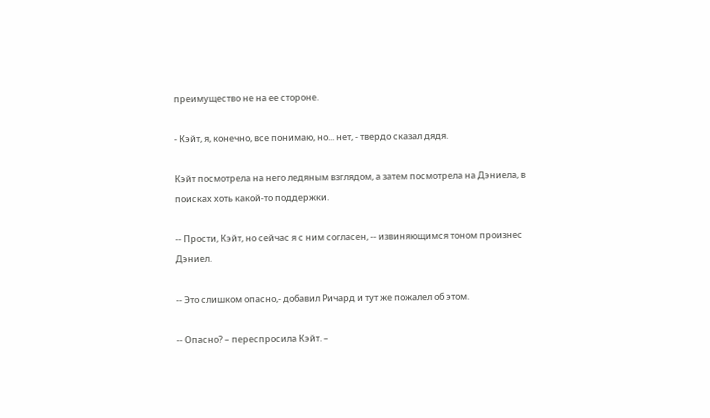преимущество не на ее стороне.

- Кэйт, я, конечно, все понимаю, но... нет, - твердо сказал дядя.

Кэйт посмотрела на него ледяным взглядом, а затем посмотрела на Дэниела, в поисках хоть какой-то поддержки.

-- Прости, Кэйт, но сейчас я с ним согласен, -- извиняющимся тоном произнес Дэниел.

-- Это слишком опасно,- добавил Ричард и тут же пожалел об этом.

-- Опасно? – переспросила Кэйт. –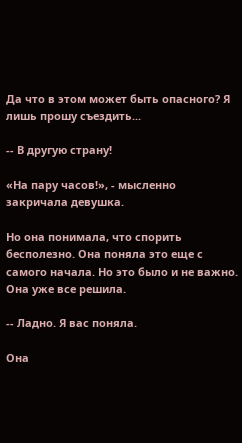Да что в этом может быть опасного? Я лишь прошу съездить...

-- В другую страну!

«На пару часов!», - мысленно закричала девушка.

Но она понимала, что спорить бесполезно. Она поняла это еще с самого начала. Но это было и не важно. Она уже все решила.

-- Ладно. Я вас поняла.

Она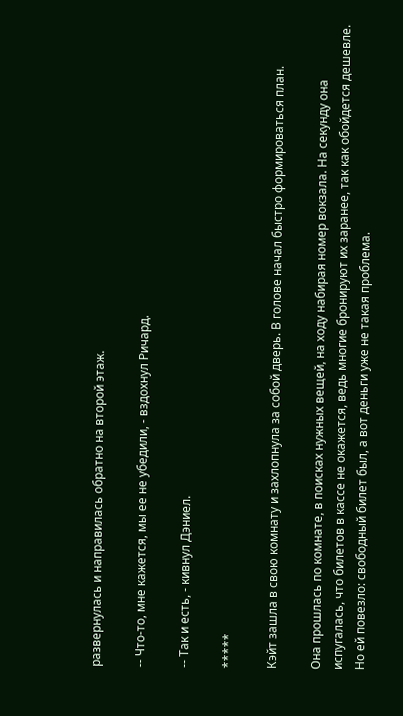развернулась и направилась обратно на второй этаж.

-- Что-то, мне кажется, мы ее не убедили, - вздохнул Ричард.

-- Так и есть, - кивнул Дэниел.

*****

Кэйт зашла в свою комнату и захлопнула за собой дверь. В голове начал быстро формироваться план.

Она прошлась по комнате, в поисках нужных вещей, на ходу набирая номер вокзала. На секунду она испугалась, что билетов в кассе не окажется, ведь многие бронируют их заранее, так как обойдется дешевле. Но ей повезло: свободный билет был, а вот деньги уже не такая проблема.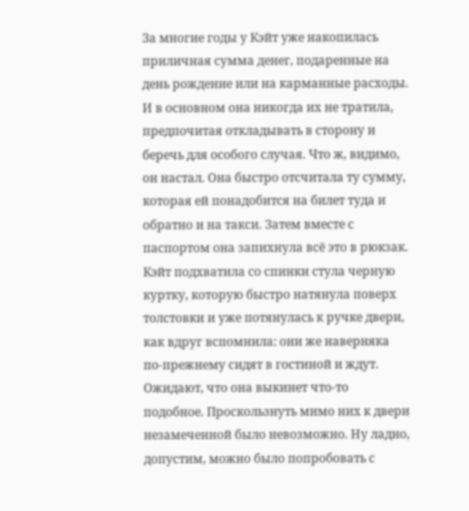За многие годы у Кэйт уже накопилась приличная сумма денег, подаренные на день рождение или на карманные расходы. И в основном она никогда их не тратила, предпочитая откладывать в сторону и беречь для особого случая. Что ж, видимо, он настал. Она быстро отсчитала ту сумму, которая ей понадобится на билет туда и обратно и на такси. Затем вместе с паспортом она запихнула всё это в рюкзак. Кэйт подхватила со спинки стула черную куртку, которую быстро натянула поверх толстовки и уже потянулась к ручке двери, как вдруг вспомнила: они же наверняка по-прежнему сидят в гостиной и ждут. Ожидают, что она выкинет что-то подобное. Проскользнуть мимо них к двери незамеченной было невозможно. Ну ладно, допустим, можно было попробовать с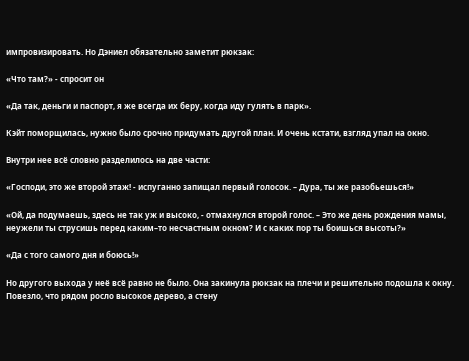импровизировать. Но Дэниел обязательно заметит рюкзак:

«Что там?» - спросит он

«Да так, деньги и паспорт, я же всегда их беру, когда иду гулять в парк».

Кэйт поморщилась, нужно было срочно придумать другой план. И очень кстати, взгляд упал на окно.

Внутри нее всё словно разделилось на две части:

«Господи, это же второй этаж! - испуганно запищал первый голосок. – Дура, ты же разобьешься!»

«Ой, да подумаешь, здесь не так уж и высоко, - отмахнулся второй голос. – Это же день рождения мамы, неужели ты струсишь перед каким–то несчастным окном? И с каких пор ты боишься высоты?»

«Да с того самого дня и боюсь!»

Но другого выхода у неё всё равно не было. Она закинула рюкзак на плечи и решительно подошла к окну. Повезло, что рядом росло высокое дерево, а стену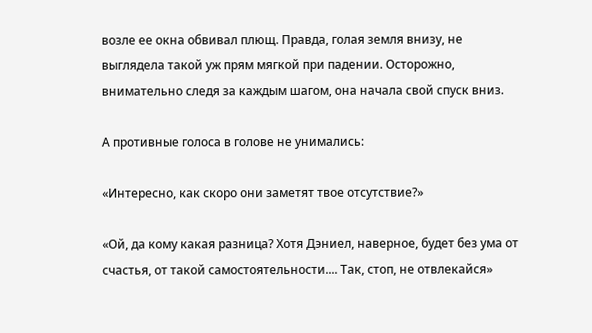возле ее окна обвивал плющ. Правда, голая земля внизу, не выглядела такой уж прям мягкой при падении. Осторожно, внимательно следя за каждым шагом, она начала свой спуск вниз.

А противные голоса в голове не унимались:

«Интересно, как скоро они заметят твое отсутствие?»

«Ой, да кому какая разница? Хотя Дэниел, наверное, будет без ума от счастья, от такой самостоятельности.... Так, стоп, не отвлекайся»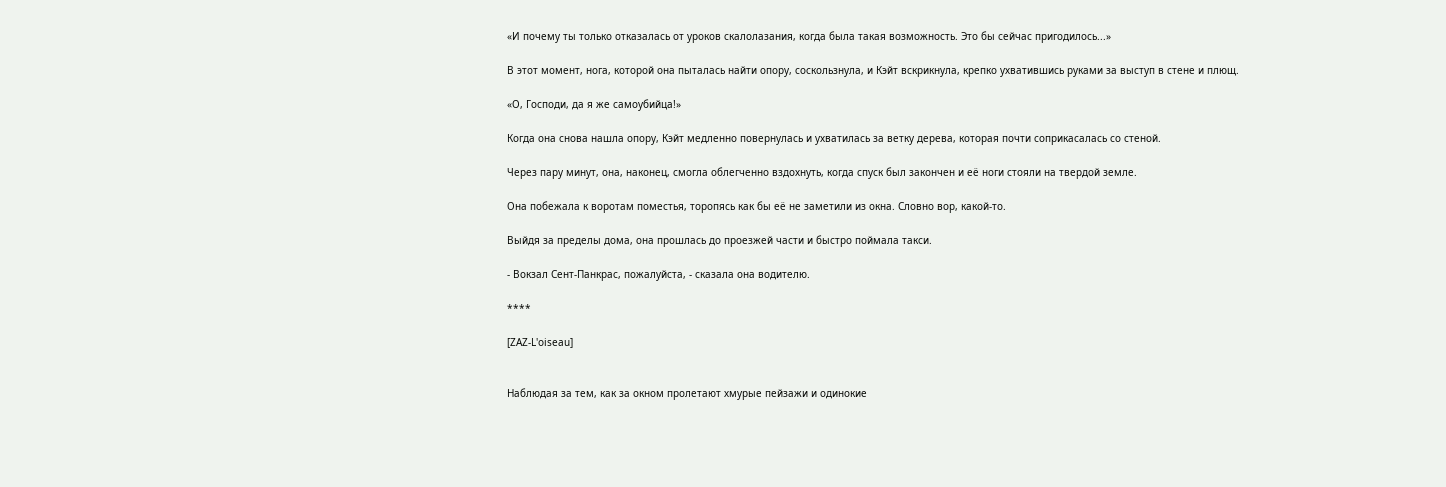«И почему ты только отказалась от уроков скалолазания, когда была такая возможность. Это бы сейчас пригодилось...»

В этот момент, нога, которой она пыталась найти опору, соскользнула, и Кэйт вскрикнула, крепко ухватившись руками за выступ в стене и плющ.

«О, Господи, да я же самоубийца!»

Когда она снова нашла опору, Кэйт медленно повернулась и ухватилась за ветку дерева, которая почти соприкасалась со стеной.

Через пару минут, она, наконец, смогла облегченно вздохнуть, когда спуск был закончен и её ноги стояли на твердой земле.

Она побежала к воротам поместья, торопясь как бы её не заметили из окна. Словно вор, какой-то.

Выйдя за пределы дома, она прошлась до проезжей части и быстро поймала такси.

- Вокзал Сент-Панкрас, пожалуйста, - сказала она водителю.

****

[ZAZ-L'oiseau]


Наблюдая за тем, как за окном пролетают хмурые пейзажи и одинокие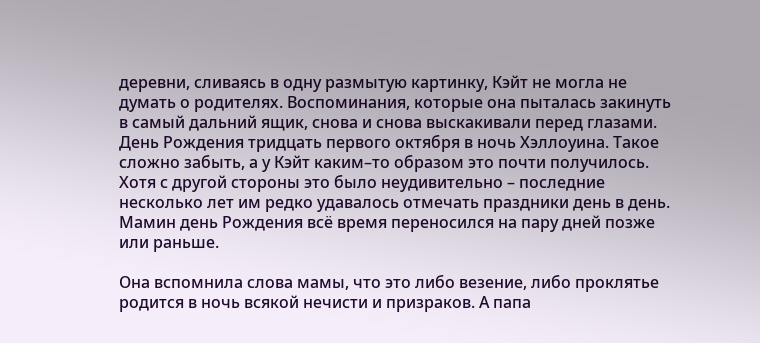деревни, сливаясь в одну размытую картинку, Кэйт не могла не думать о родителях. Воспоминания, которые она пыталась закинуть в самый дальний ящик, снова и снова выскакивали перед глазами. День Рождения тридцать первого октября в ночь Хэллоуина. Такое сложно забыть, а у Кэйт каким–то образом это почти получилось. Хотя с другой стороны это было неудивительно – последние несколько лет им редко удавалось отмечать праздники день в день. Мамин день Рождения всё время переносился на пару дней позже или раньше.

Она вспомнила слова мамы, что это либо везение, либо проклятье родится в ночь всякой нечисти и призраков. А папа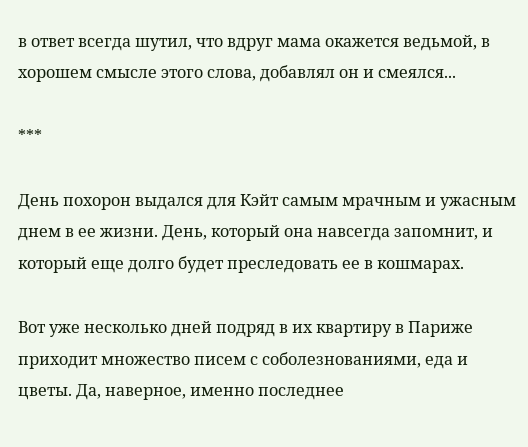в ответ всегда шутил, что вдруг мама окажется ведьмой, в хорошем смысле этого слова, добавлял он и смеялся...

***

День похорон выдался для Кэйт самым мрачным и ужасным днем в ее жизни. День, который она навсегда запомнит, и который еще долго будет преследовать ее в кошмарах.

Вот уже несколько дней подряд в их квартиру в Париже приходит множество писем с соболезнованиями, еда и цветы. Да, наверное, именно последнее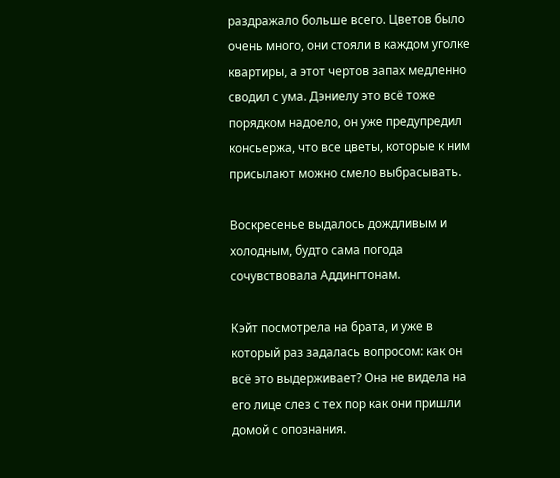раздражало больше всего. Цветов было очень много, они стояли в каждом уголке квартиры, а этот чертов запах медленно сводил с ума. Дэниелу это всё тоже порядком надоело, он уже предупредил консьержа, что все цветы, которые к ним присылают можно смело выбрасывать.

Воскресенье выдалось дождливым и холодным, будто сама погода сочувствовала Аддингтонам.

Кэйт посмотрела на брата, и уже в который раз задалась вопросом: как он всё это выдерживает? Она не видела на его лице слез с тех пор как они пришли домой с опознания.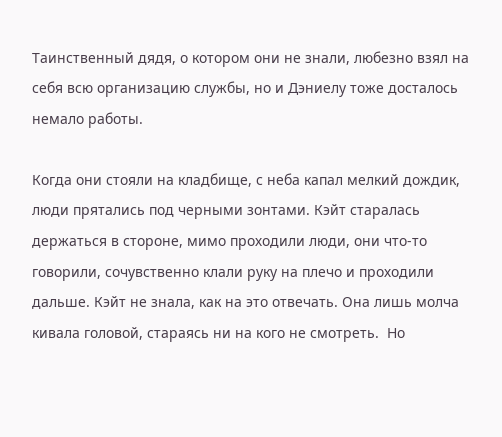Таинственный дядя, о котором они не знали, любезно взял на себя всю организацию службы, но и Дэниелу тоже досталось немало работы.

Когда они стояли на кладбище, с неба капал мелкий дождик, люди прятались под черными зонтами. Кэйт старалась держаться в стороне, мимо проходили люди, они что-то говорили, сочувственно клали руку на плечо и проходили дальше. Кэйт не знала, как на это отвечать. Она лишь молча кивала головой, стараясь ни на кого не смотреть.  Но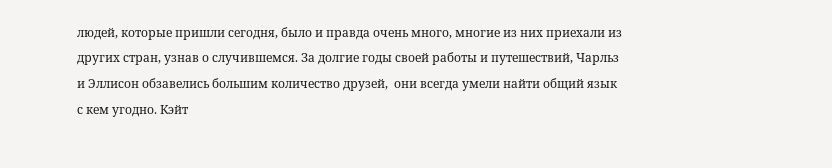людей, которые пришли сегодня, было и правда очень много, многие из них приехали из других стран, узнав о случившемся. За долгие годы своей работы и путешествий, Чарльз и Эллисон обзавелись большим количество друзей,  они всегда умели найти общий язык с кем угодно. Кэйт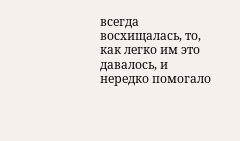всегда восхищалась, то, как легко им это давалось, и нередко помогало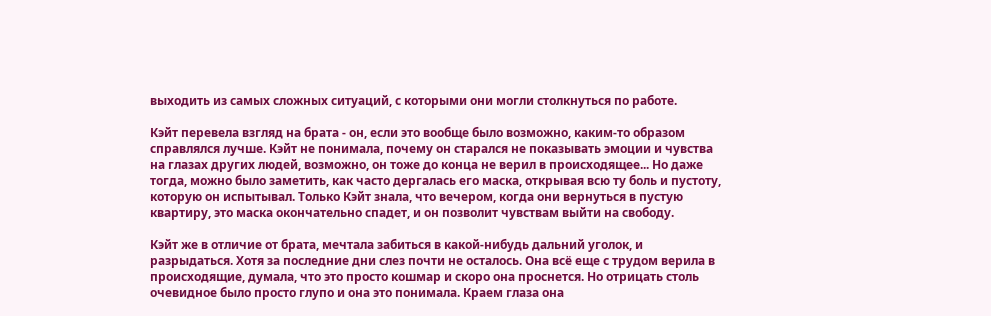выходить из самых сложных ситуаций, с которыми они могли столкнуться по работе.

Кэйт перевела взгляд на брата - он, если это вообще было возможно, каким-то образом справлялся лучше. Кэйт не понимала, почему он старался не показывать эмоции и чувства на глазах других людей, возможно, он тоже до конца не верил в происходящее... Но даже тогда, можно было заметить, как часто дергалась его маска, открывая всю ту боль и пустоту, которую он испытывал. Только Кэйт знала, что вечером, когда они вернуться в пустую квартиру, это маска окончательно спадет, и он позволит чувствам выйти на свободу.

Кэйт же в отличие от брата, мечтала забиться в какой-нибудь дальний уголок, и разрыдаться. Хотя за последние дни слез почти не осталось. Она всё еще с трудом верила в происходящие, думала, что это просто кошмар и скоро она проснется. Но отрицать столь очевидное было просто глупо и она это понимала. Краем глаза она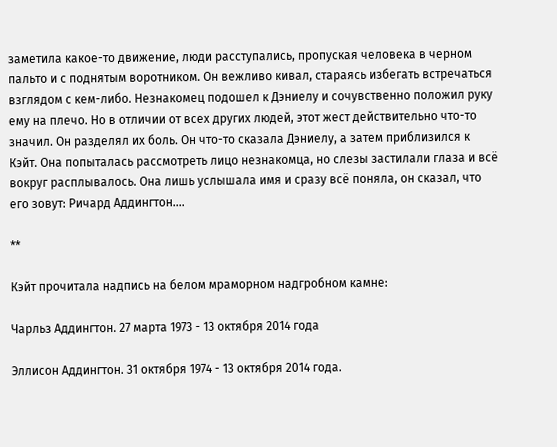заметила какое-то движение, люди расступались, пропуская человека в черном пальто и с поднятым воротником. Он вежливо кивал, стараясь избегать встречаться взглядом с кем-либо. Незнакомец подошел к Дэниелу и сочувственно положил руку ему на плечо. Но в отличии от всех других людей, этот жест действительно что-то значил. Он разделял их боль. Он что-то сказала Дэниелу, а затем приблизился к Кэйт. Она попыталась рассмотреть лицо незнакомца, но слезы застилали глаза и всё вокруг расплывалось. Она лишь услышала имя и сразу всё поняла, он сказал, что его зовут: Ричард Аддингтон....

**

Кэйт прочитала надпись на белом мраморном надгробном камне:

Чарльз Аддингтон. 27 марта 1973 - 13 октября 2014 года

Эллисон Аддингтон. 31 октября 1974 - 13 октября 2014 года.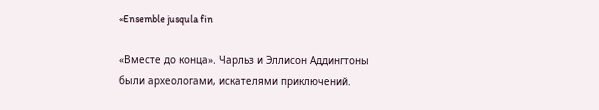«Ensemble jusqula fin

«Вместе до конца». Чарльз и Эллисон Аддингтоны были археологами, искателями приключений.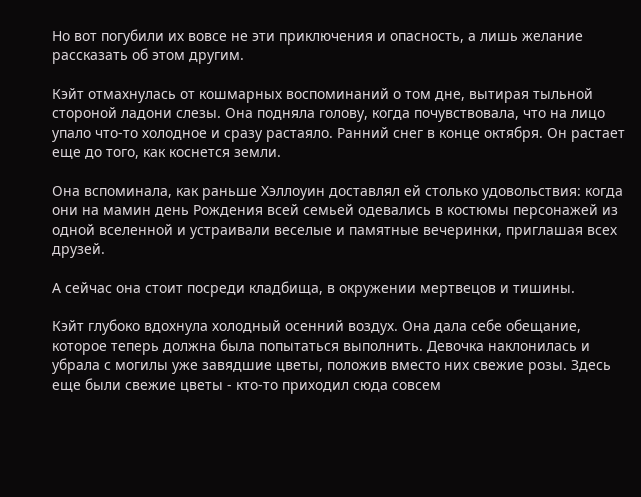Но вот погубили их вовсе не эти приключения и опасность, а лишь желание рассказать об этом другим.

Кэйт отмахнулась от кошмарных воспоминаний о том дне, вытирая тыльной стороной ладони слезы. Она подняла голову, когда почувствовала, что на лицо упало что-то холодное и сразу растаяло. Ранний снег в конце октября. Он растает еще до того, как коснется земли.

Она вспоминала, как раньше Хэллоуин доставлял ей столько удовольствия: когда они на мамин день Рождения всей семьей одевались в костюмы персонажей из одной вселенной и устраивали веселые и памятные вечеринки, приглашая всех друзей.

А сейчас она стоит посреди кладбища, в окружении мертвецов и тишины.

Кэйт глубоко вдохнула холодный осенний воздух. Она дала себе обещание, которое теперь должна была попытаться выполнить. Девочка наклонилась и убрала с могилы уже завядшие цветы, положив вместо них свежие розы. Здесь еще были свежие цветы - кто-то приходил сюда совсем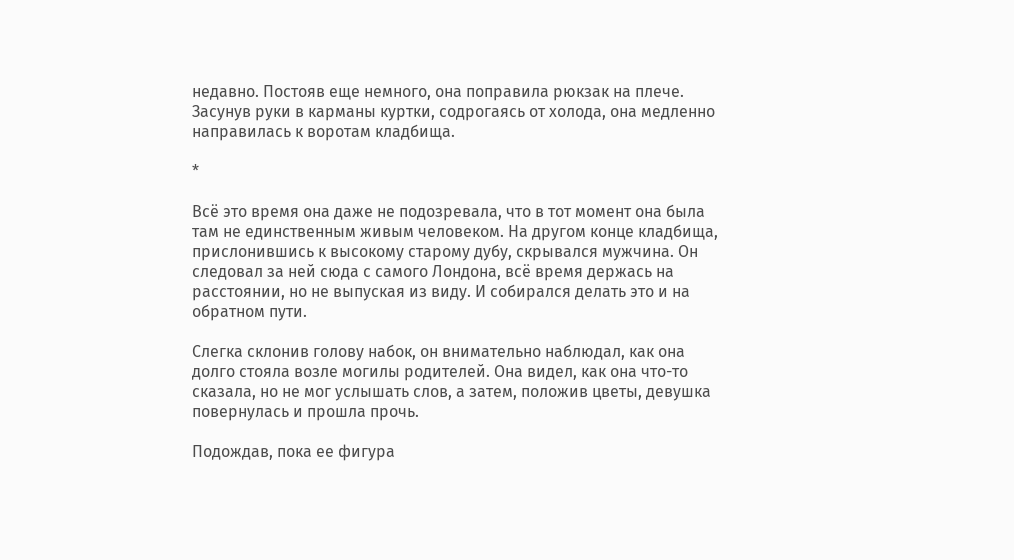недавно. Постояв еще немного, она поправила рюкзак на плече. Засунув руки в карманы куртки, содрогаясь от холода, она медленно направилась к воротам кладбища.

*

Всё это время она даже не подозревала, что в тот момент она была там не единственным живым человеком. На другом конце кладбища, прислонившись к высокому старому дубу, скрывался мужчина. Он следовал за ней сюда с самого Лондона, всё время держась на расстоянии, но не выпуская из виду. И собирался делать это и на обратном пути.

Слегка склонив голову набок, он внимательно наблюдал, как она долго стояла возле могилы родителей. Она видел, как она что-то сказала, но не мог услышать слов, а затем, положив цветы, девушка повернулась и прошла прочь.

Подождав, пока ее фигура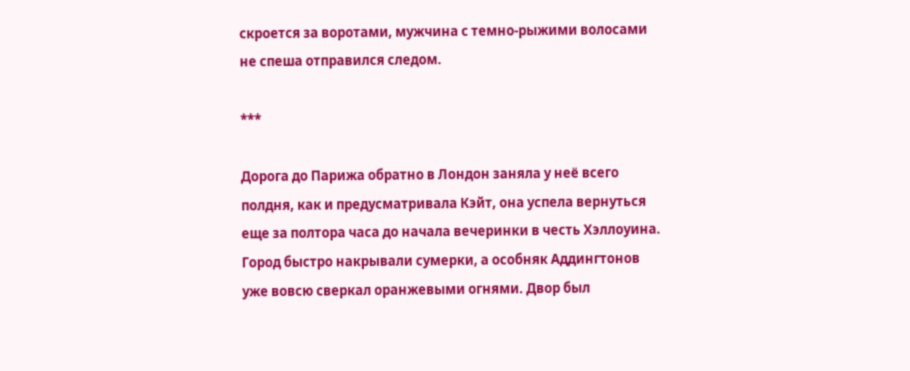скроется за воротами, мужчина с темно-рыжими волосами не спеша отправился следом.

***

Дорога до Парижа обратно в Лондон заняла у неё всего полдня, как и предусматривала Кэйт, она успела вернуться еще за полтора часа до начала вечеринки в честь Хэллоуина. Город быстро накрывали сумерки, а особняк Аддингтонов уже вовсю сверкал оранжевыми огнями. Двор был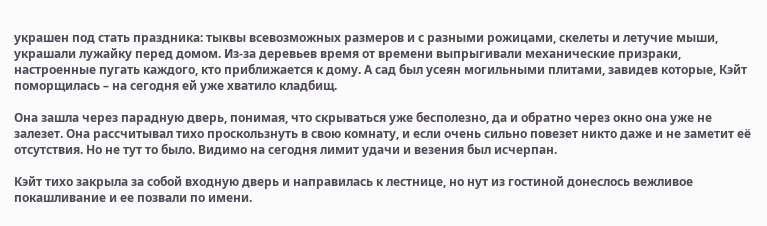украшен под стать праздника: тыквы всевозможных размеров и с разными рожицами, скелеты и летучие мыши, украшали лужайку перед домом. Из-за деревьев время от времени выпрыгивали механические призраки, настроенные пугать каждого, кто приближается к дому. А сад был усеян могильными плитами, завидев которые, Кэйт поморщилась – на сегодня ей уже хватило кладбищ.

Она зашла через парадную дверь, понимая, что скрываться уже бесполезно, да и обратно через окно она уже не залезет. Она рассчитывал тихо проскользнуть в свою комнату, и если очень сильно повезет никто даже и не заметит её отсутствия. Но не тут то было. Видимо на сегодня лимит удачи и везения был исчерпан.

Кэйт тихо закрыла за собой входную дверь и направилась к лестнице, но нут из гостиной донеслось вежливое покашливание и ее позвали по имени.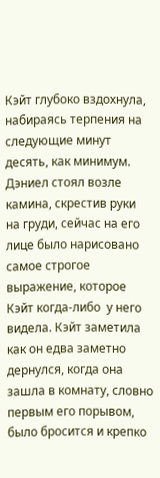Кэйт глубоко вздохнула, набираясь терпения на следующие минут десять, как минимум. Дэниел стоял возле камина, скрестив руки на груди, сейчас на его лице было нарисовано самое строгое выражение, которое Кэйт когда-либо  у него видела. Кэйт заметила как он едва заметно дернулся, когда она зашла в комнату, словно первым его порывом, было бросится и крепко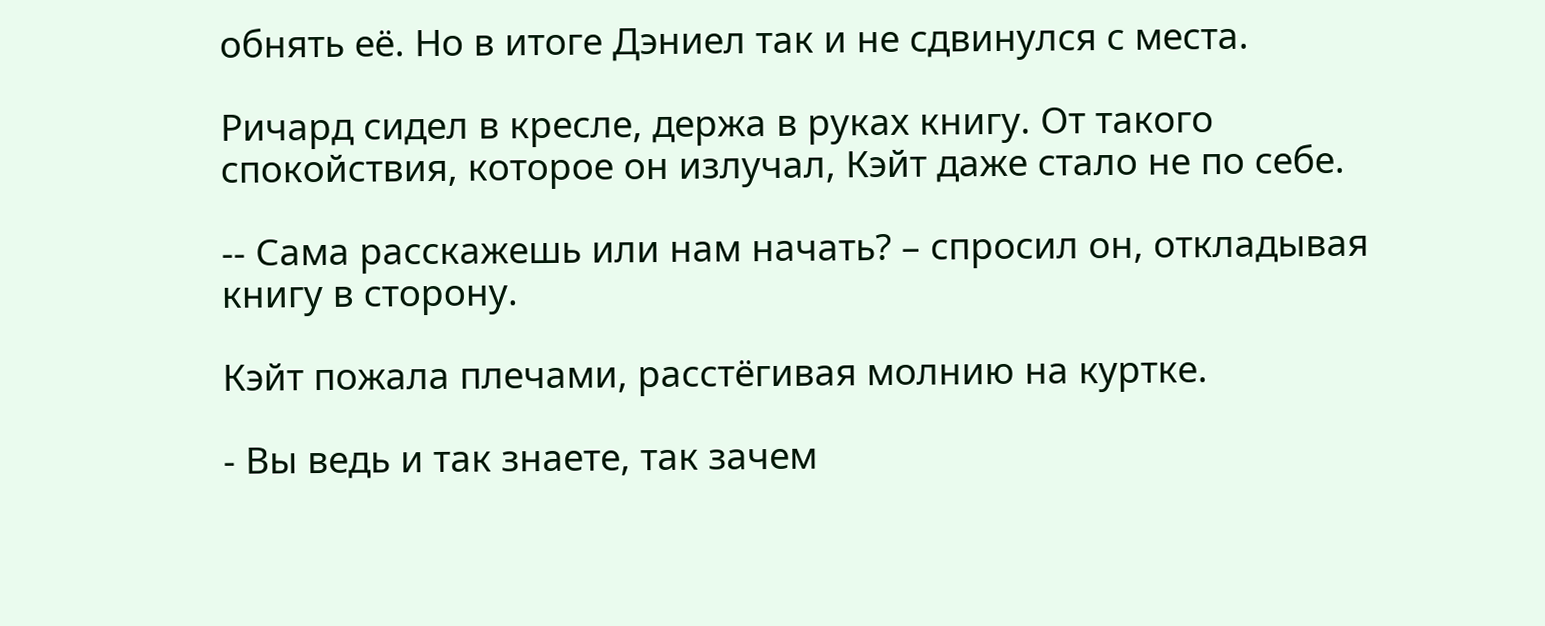обнять её. Но в итоге Дэниел так и не сдвинулся с места.

Ричард сидел в кресле, держа в руках книгу. От такого спокойствия, которое он излучал, Кэйт даже стало не по себе.

-- Сама расскажешь или нам начать? – спросил он, откладывая книгу в сторону.

Кэйт пожала плечами, расстёгивая молнию на куртке.

- Вы ведь и так знаете, так зачем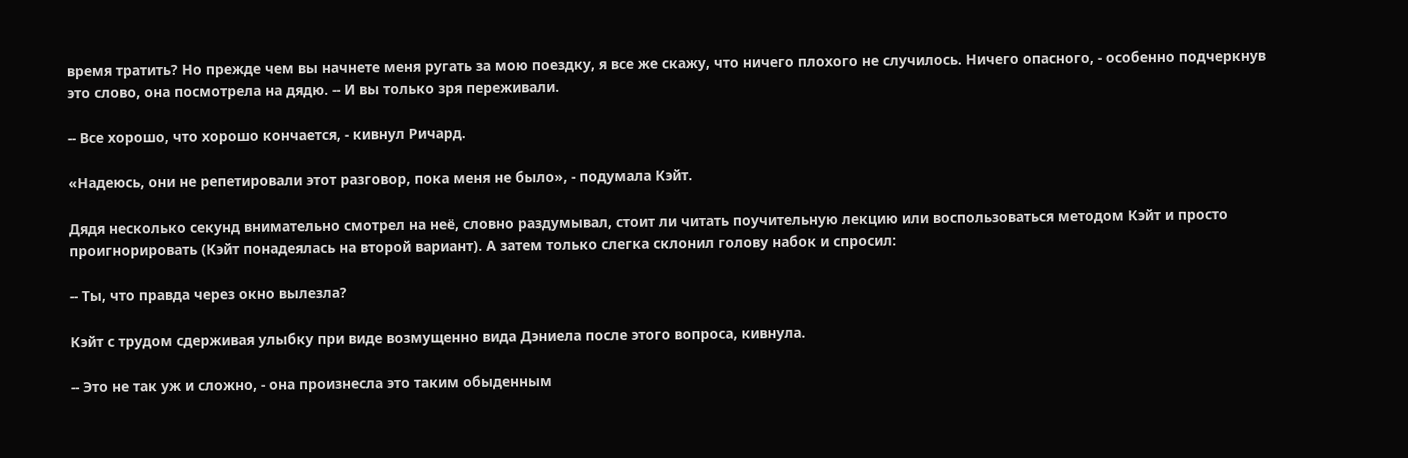время тратить? Но прежде чем вы начнете меня ругать за мою поездку, я все же скажу, что ничего плохого не случилось. Ничего опасного, - особенно подчеркнув это слово, она посмотрела на дядю. -- И вы только зря переживали.

-- Все хорошо, что хорошо кончается, - кивнул Ричард.

«Надеюсь, они не репетировали этот разговор, пока меня не было», - подумала Кэйт.

Дядя несколько секунд внимательно смотрел на неё, словно раздумывал, стоит ли читать поучительную лекцию или воспользоваться методом Кэйт и просто проигнорировать (Кэйт понадеялась на второй вариант). А затем только слегка склонил голову набок и спросил:

-- Ты, что правда через окно вылезла?

Кэйт с трудом сдерживая улыбку при виде возмущенно вида Дэниела после этого вопроса, кивнула.

-- Это не так уж и сложно, - она произнесла это таким обыденным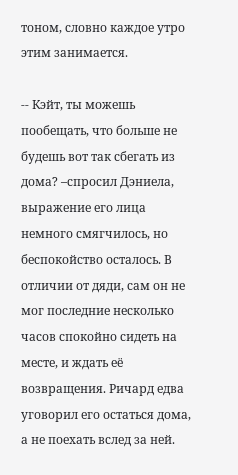тоном, словно каждое утро этим занимается.

-- Кэйт, ты можешь пообещать, что больше не будешь вот так сбегать из дома? –спросил Дэниела, выражение его лица немного смягчилось, но беспокойство осталось. В отличии от дяди, сам он не мог последние несколько часов спокойно сидеть на месте, и ждать её возвращения. Ричард едва уговорил его остаться дома, а не поехать вслед за ней.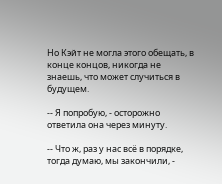Но Кэйт не могла этого обещать, в конце концов, никогда не знаешь, что может случиться в будущем.

-- Я попробую, - осторожно ответила она через минуту.

-- Что ж, раз у нас всё в порядке, тогда думаю, мы закончили, -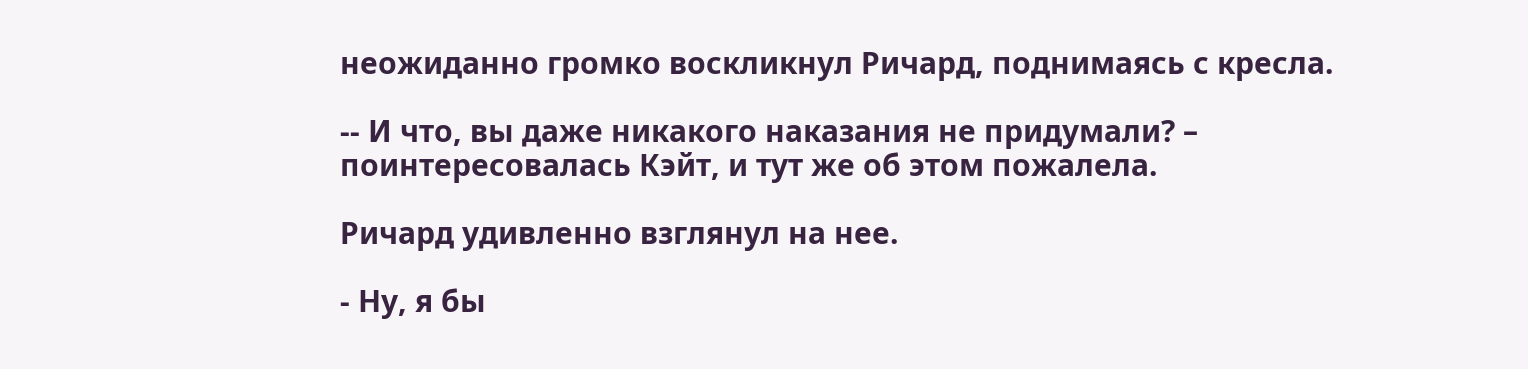неожиданно громко воскликнул Ричард, поднимаясь с кресла.

-- И что, вы даже никакого наказания не придумали? – поинтересовалась Кэйт, и тут же об этом пожалела.

Ричард удивленно взглянул на нее.

- Ну, я бы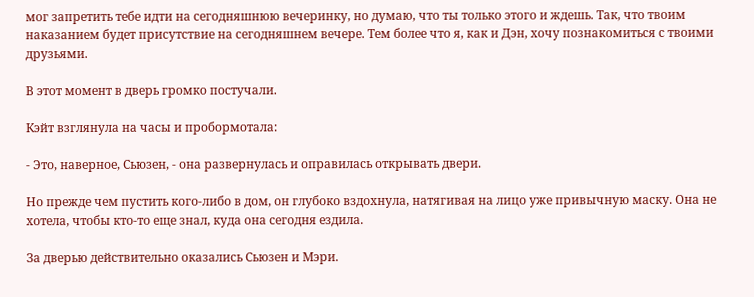мог запретить тебе идти на сегодняшнюю вечеринку, но думаю, что ты только этого и ждешь. Так, что твоим наказанием будет присутствие на сегодняшнем вечере. Тем более что я, как и Дэн, хочу познакомиться с твоими друзьями.

В этот момент в дверь громко постучали.

Кэйт взглянула на часы и пробормотала:

- Это, наверное, Сьюзен, - она развернулась и оправилась открывать двери.

Но прежде чем пустить кого-либо в дом, он глубоко вздохнула, натягивая на лицо уже привычную маску. Она не хотела, чтобы кто-то еще знал, куда она сегодня ездила.

За дверью действительно оказались Сьюзен и Мэри.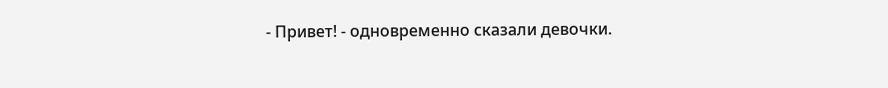- Привет! - одновременно сказали девочки.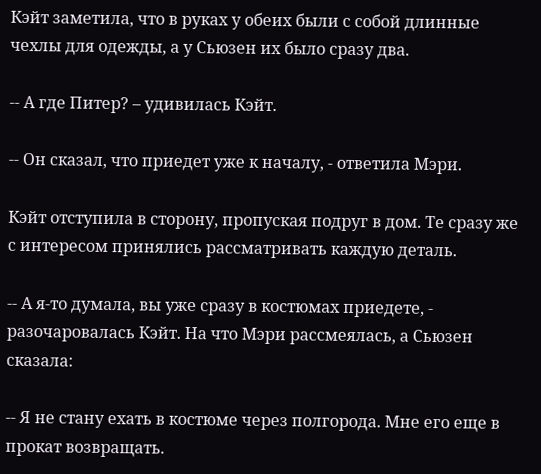Кэйт заметила, что в руках у обеих были с собой длинные чехлы для одежды, а у Сьюзен их было сразу два.

-- А где Питер? – удивилась Кэйт.

-- Он сказал, что приедет уже к началу, - ответила Мэри.

Кэйт отступила в сторону, пропуская подруг в дом. Те сразу же с интересом принялись рассматривать каждую деталь.

-- А я-то думала, вы уже сразу в костюмах приедете, - разочаровалась Кэйт. На что Мэри рассмеялась, а Сьюзен сказала:

-- Я не стану ехать в костюме через полгорода. Мне его еще в прокат возвращать.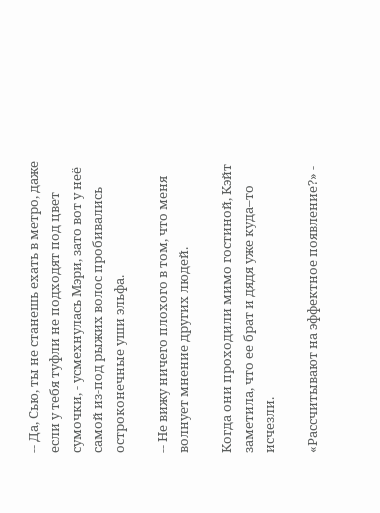-- Да, Сью, ты не станешь ехать в метро, даже если у тебя туфли не подходят под цвет сумочки, - усмехнулась Мэри, зато вот у неё самой из-под рыжих волос пробивались остроконечные уши эльфа.

-- Не вижу ничего плохого в том, что меня волнует мнение других людей.

Когда они проходили мимо гостиной, Кэйт заметила, что ее брат и дядя уже куда–то исчезли.

«Рассчитывают на эффектное появление?» -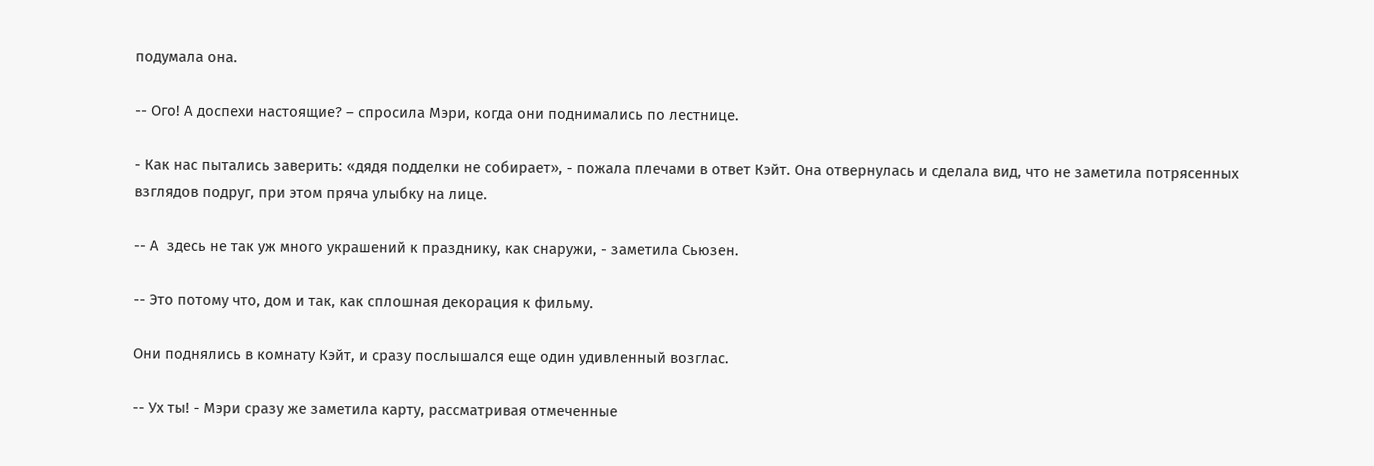подумала она.

-- Ого! А доспехи настоящие? – спросила Мэри, когда они поднимались по лестнице.

- Как нас пытались заверить: «дядя подделки не собирает», - пожала плечами в ответ Кэйт. Она отвернулась и сделала вид, что не заметила потрясенных взглядов подруг, при этом пряча улыбку на лице.

-- А  здесь не так уж много украшений к празднику, как снаружи, - заметила Сьюзен.

-- Это потому что, дом и так, как сплошная декорация к фильму.

Они поднялись в комнату Кэйт, и сразу послышался еще один удивленный возглас.

-- Ух ты! - Мэри сразу же заметила карту, рассматривая отмеченные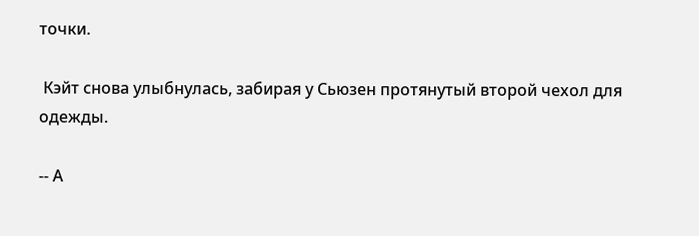точки.

 Кэйт снова улыбнулась, забирая у Сьюзен протянутый второй чехол для одежды.

-- А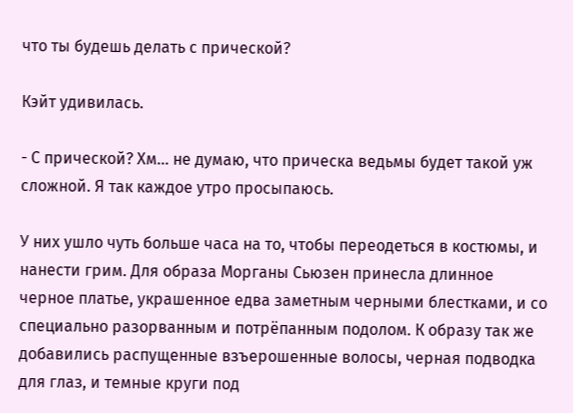что ты будешь делать с прической?

Кэйт удивилась.

- С прической? Хм... не думаю, что прическа ведьмы будет такой уж сложной. Я так каждое утро просыпаюсь.

У них ушло чуть больше часа на то, чтобы переодеться в костюмы, и нанести грим. Для образа Морганы Сьюзен принесла длинное черное платье, украшенное едва заметным черными блестками, и со специально разорванным и потрёпанным подолом. К образу так же добавились распущенные взъерошенные волосы, черная подводка для глаз, и темные круги под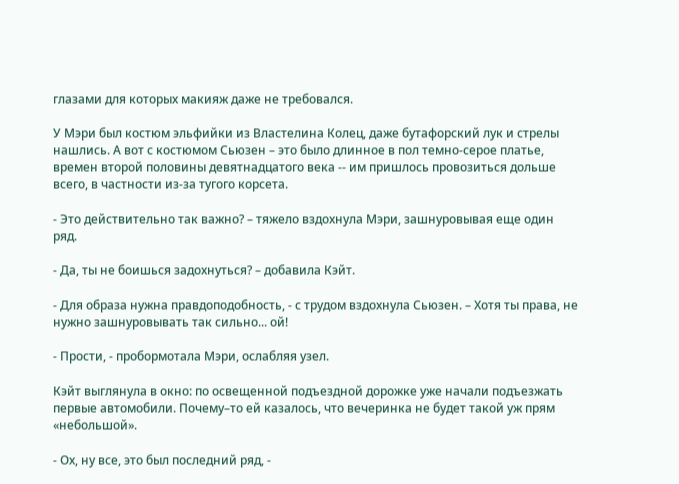глазами для которых макияж даже не требовался.

У Мэри был костюм эльфийки из Властелина Колец, даже бутафорский лук и стрелы нашлись. А вот с костюмом Сьюзен – это было длинное в пол темно-серое платье, времен второй половины девятнадцатого века -- им пришлось провозиться дольше всего, в частности из-за тугого корсета.

- Это действительно так важно? – тяжело вздохнула Мэри, зашнуровывая еще один ряд.

- Да, ты не боишься задохнуться? – добавила Кэйт.

- Для образа нужна правдоподобность, - с трудом вздохнула Сьюзен. – Хотя ты права, не нужно зашнуровывать так сильно... ой!

- Прости, - пробормотала Мэри, ослабляя узел.

Кэйт выглянула в окно: по освещенной подъездной дорожке уже начали подъезжать первые автомобили. Почему–то ей казалось, что вечеринка не будет такой уж прям «небольшой».

- Ох, ну все, это был последний ряд, -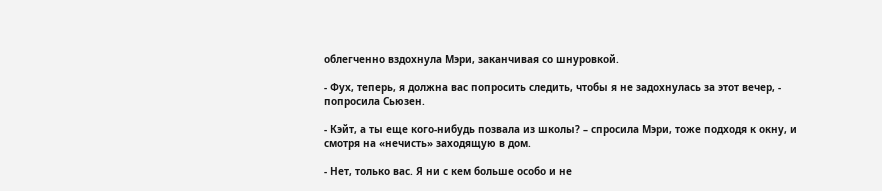облегченно вздохнула Мэри, заканчивая со шнуровкой.

- Фух, теперь, я должна вас попросить следить, чтобы я не задохнулась за этот вечер, - попросила Сьюзен.

- Кэйт, а ты еще кого-нибудь позвала из школы? – спросила Мэри, тоже подходя к окну, и смотря на «нечисть» заходящую в дом.

- Нет, только вас. Я ни с кем больше особо и не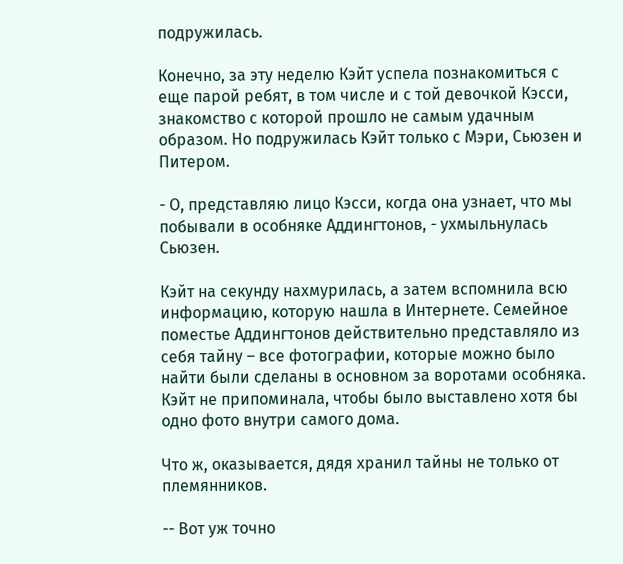подружилась.

Конечно, за эту неделю Кэйт успела познакомиться с еще парой ребят, в том числе и с той девочкой Кэсси, знакомство с которой прошло не самым удачным образом. Но подружилась Кэйт только с Мэри, Сьюзен и Питером.

- О, представляю лицо Кэсси, когда она узнает, что мы побывали в особняке Аддингтонов, - ухмыльнулась Сьюзен.

Кэйт на секунду нахмурилась, а затем вспомнила всю информацию, которую нашла в Интернете. Семейное поместье Аддингтонов действительно представляло из себя тайну – все фотографии, которые можно было найти были сделаны в основном за воротами особняка. Кэйт не припоминала, чтобы было выставлено хотя бы одно фото внутри самого дома.

Что ж, оказывается, дядя хранил тайны не только от племянников.

-- Вот уж точно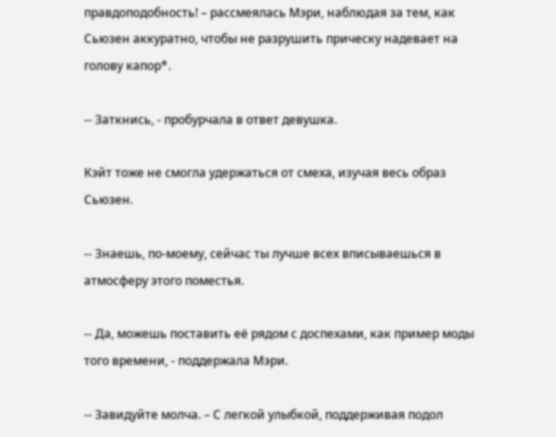правдоподобность! – рассмеялась Мэри, наблюдая за тем, как Сьюзен аккуратно, чтобы не разрушить прическу надевает на голову капор*.

-- Заткнись, - пробурчала в ответ девушка.

Кэйт тоже не смогла удержаться от смеха, изучая весь образ Сьюзен.

-- Знаешь, по-моему, сейчас ты лучше всех вписываешься в атмосферу этого поместья.

-- Да, можешь поставить её рядом с доспехами, как пример моды того времени, - поддержала Мэри.

-- Завидуйте молча. – С легкой улыбкой, поддерживая подол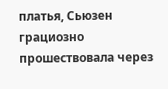платья, Сьюзен грациозно прошествовала через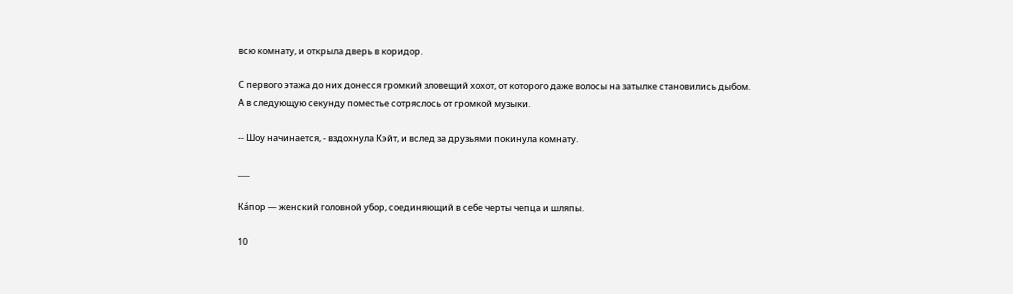всю комнату, и открыла дверь в коридор.

С первого этажа до них донесся громкий зловещий хохот, от которого даже волосы на затылке становились дыбом. А в следующую секунду поместье сотряслось от громкой музыки.

-- Шоу начинается, - вздохнула Кэйт, и вслед за друзьями покинула комнату.

___

Ка́пор — женский головной убор, соединяющий в себе черты чепца и шляпы.

10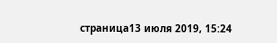страница13 июля 2019, 15:24